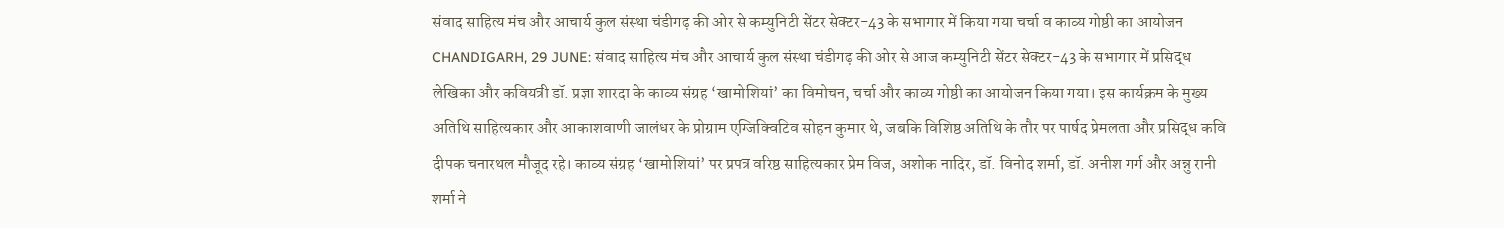संवाद साहित्य मंच और आचार्य कुल संस्था चंडीगढ़ की ओर से कम्युनिटी सेंटर सेक्टर-43 के सभागार में किया गया चर्चा व काव्य गोष्ठी का आयोजन
CHANDIGARH, 29 JUNE: संवाद साहित्य मंच और आचार्य कुल संस्था चंडीगढ़ की ओर से आज कम्युनिटी सेंटर सेक्टर-43 के सभागार में प्रसिद्ध लेखिका और कवियत्री डॉ. प्रज्ञा शारदा के काव्य संग्रह ‘खामोशियां’ का विमोचन, चर्चा और काव्य गोष्ठी का आयोजन किया गया। इस कार्यक्रम के मुख्य अतिथि साहित्यकार और आकाशवाणी जालंधर के प्रोग्राम एग्जिक्विटिव सोहन कुमार थे, जबकि विशिष्ठ अतिथि के तौर पर पार्षद प्रेमलता और प्रसिद्ध कवि दीपक चनारथल मौजूद रहे। काव्य संग्रह ‘खामोशियां’ पर प्रपत्र वरिष्ठ साहित्यकार प्रेम विज, अशोक नादिर, डॉ. विनोद शर्मा, डॉ. अनीश गर्ग और अन्नु रानी शर्मा ने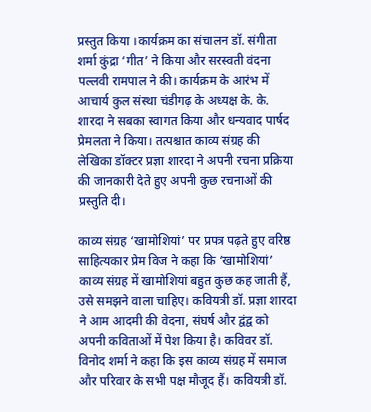प्रस्तुत किया ।कार्यक्रम का संचालन डॉ. संगीता शर्मा कुंद्रा ‘गीत’ ने किया और सरस्वती वंदना पल्लवी रामपाल ने की। कार्यक्रम के आरंभ में आचार्य कुल संस्था चंडीगढ़ के अध्यक्ष के. के. शारदा ने सबका स्वागत किया और धन्यवाद पार्षद प्रेमलता ने किया। तत्पश्चात काव्य संग्रह की लेखिका डॉक्टर प्रज्ञा शारदा ने अपनी रचना प्रक्रिया की जानकारी देते हुए अपनी कुछ रचनाओं की प्रस्तुति दी।

काव्य संग्रह ‘खामोशियां’ पर प्रपत्र पढ़ते हुए वरिष्ठ साहित्यकार प्रेम विज ने कहा कि ‘खामोशियां’ काव्य संग्रह में खामोशियां बहुत कुछ कह जाती हैं, उसे समझने वाला चाहिए। कवियत्री डॉ. प्रज्ञा शारदा ने आम आदमी की वेदना, संघर्ष और द्वंद्व को अपनी कविताओं में पेश किया है। कविवर डॉ. विनोद शर्मा ने कहा कि इस काव्य संग्रह में समाज और परिवार के सभी पक्ष मौजूद हैं। कवियत्री डॉ.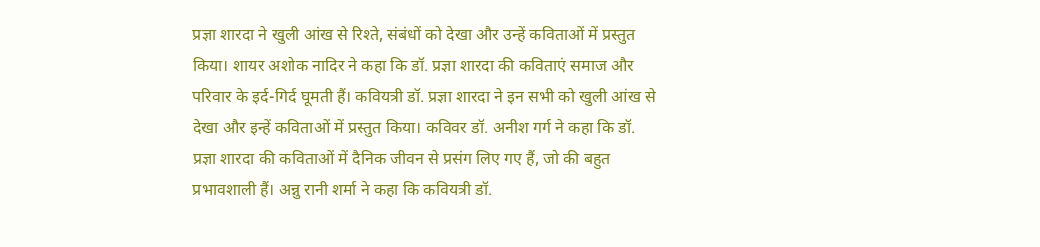प्रज्ञा शारदा ने खुली आंख से रिश्ते, संबंधों को देखा और उन्हें कविताओं में प्रस्तुत किया। शायर अशोक नादिर ने कहा कि डॉ. प्रज्ञा शारदा की कविताएं समाज और परिवार के इर्द-गिर्द घूमती हैं। कवियत्री डॉ. प्रज्ञा शारदा ने इन सभी को खुली आंख से देखा और इन्हें कविताओं में प्रस्तुत किया। कविवर डॉ. अनीश गर्ग ने कहा कि डॉ. प्रज्ञा शारदा की कविताओं में दैनिक जीवन से प्रसंग लिए गए हैं, जो की बहुत प्रभावशाली हैं। अन्नु रानी शर्मा ने कहा कि कवियत्री डॉ.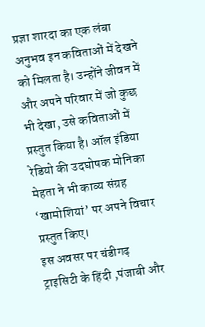प्रज्ञा शारदा का एक लंबा अनुभव इन कविताओं में देखने को मिलता है। उन्होंने जीवन में और अपने परिवार में जो कुछ भी देखा, उसे कविताओं में प्रस्तुत किया है। ऑल इंडिया रेडियो की उदघोषक मोनिका मेहता ने भी काव्य संग्रह ‘खामोशियां’ पर अपने विचार प्रस्तुत किए।
इस अवसर पर चंडीगढ़ ट्राइसिटी के हिंदी ,पंजाबी और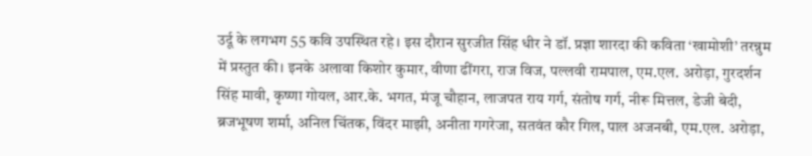उर्दू के लगभग 55 कवि उपस्थित रहे। इस दौरान सुरजीत सिंह धीर ने डॉ. प्रज्ञा शारदा की कविता ‘खामोशी’ तरन्नुम में प्रस्तुत की। इनके अलावा किशोर कुमार, वीणा ढींगरा, राज विज, पल्लवी रामपाल, एम.एल. अरोड़ा, गुरदर्शन सिंह मावी, कृष्णा गोयल, आर.के. भगत, मंजू चौहान, लाजपत राय गर्ग, संतोष गर्ग, नीरू मित्तल, डेजी बेदी, ब्रजभूषण शर्मा, अनिल चिंतक, विंदर माझी, अनीता गगरेजा, सतवंत कौर गिल, पाल अजनबी, एम.एल. अरोड़ा,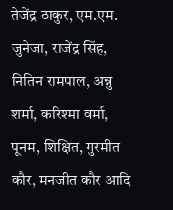तेजेंद्र ठाकुर, एम.एम. जुनेजा, राजेंद्र सिंह, नितिन रामपाल, अन्नु शर्मा, करिश्मा वर्मा, पूनम, शिक्षित, गुरमीत कौर, मनजीत कौर आदि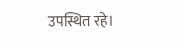उपस्थित रहे।